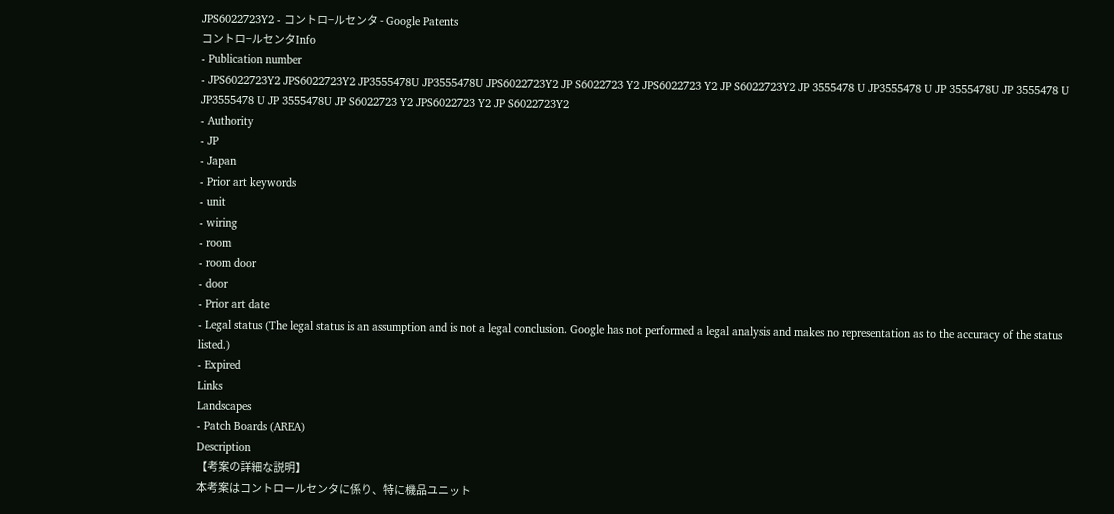JPS6022723Y2 - コントロ−ルセンタ - Google Patents
コントロ−ルセンタInfo
- Publication number
- JPS6022723Y2 JPS6022723Y2 JP3555478U JP3555478U JPS6022723Y2 JP S6022723 Y2 JPS6022723 Y2 JP S6022723Y2 JP 3555478 U JP3555478 U JP 3555478U JP 3555478 U JP3555478 U JP 3555478U JP S6022723 Y2 JPS6022723 Y2 JP S6022723Y2
- Authority
- JP
- Japan
- Prior art keywords
- unit
- wiring
- room
- room door
- door
- Prior art date
- Legal status (The legal status is an assumption and is not a legal conclusion. Google has not performed a legal analysis and makes no representation as to the accuracy of the status listed.)
- Expired
Links
Landscapes
- Patch Boards (AREA)
Description
【考案の詳細な説明】
本考案はコントロールセンタに係り、特に機品ユニット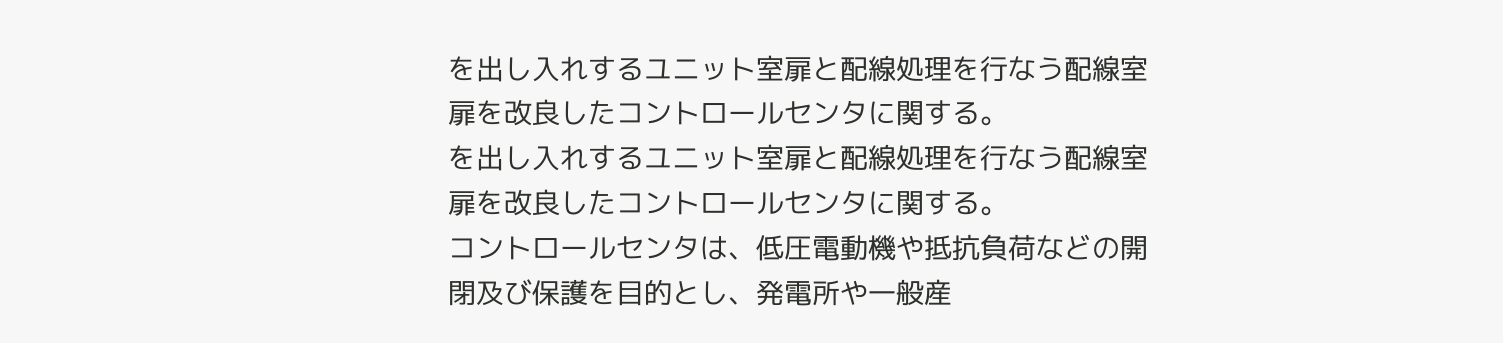を出し入れするユニット室扉と配線処理を行なう配線室
扉を改良したコントロールセンタに関する。
を出し入れするユニット室扉と配線処理を行なう配線室
扉を改良したコントロールセンタに関する。
コントロールセンタは、低圧電動機や抵抗負荷などの開
閉及び保護を目的とし、発電所や一般産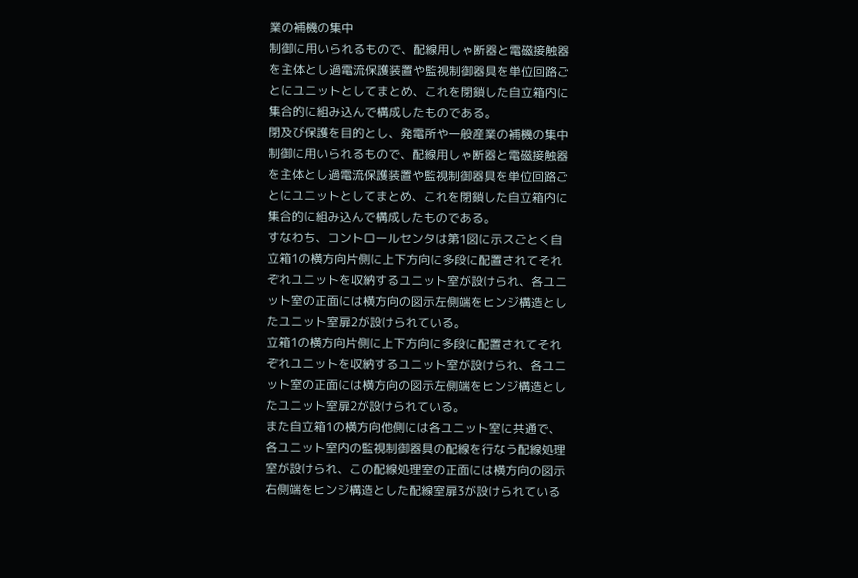業の補機の集中
制御に用いられるもので、配線用しゃ断器と電磁接触器
を主体とし過電流保護装置や監視制御器具を単位回路ご
とにユニットとしてまとめ、これを閉鎖した自立箱内に
集合的に組み込んで構成したものである。
閉及び保護を目的とし、発電所や一般産業の補機の集中
制御に用いられるもので、配線用しゃ断器と電磁接触器
を主体とし過電流保護装置や監視制御器具を単位回路ご
とにユニットとしてまとめ、これを閉鎖した自立箱内に
集合的に組み込んで構成したものである。
すなわち、コントロールセンタは第1図に示スごとく自
立箱1の横方向片側に上下方向に多段に配置されてそれ
ぞれユニットを収納するユニット室が設けられ、各ユニ
ット室の正面には横方向の図示左側端をヒンジ構造とし
たユニット室扉2が設けられている。
立箱1の横方向片側に上下方向に多段に配置されてそれ
ぞれユニットを収納するユニット室が設けられ、各ユニ
ット室の正面には横方向の図示左側端をヒンジ構造とし
たユニット室扉2が設けられている。
また自立箱1の横方向他側には各ユニット室に共通で、
各ユニット室内の監視制御器具の配線を行なう配線処理
室が設けられ、この配線処理室の正面には横方向の図示
右側端をヒンジ構造とした配線室扉3が設けられている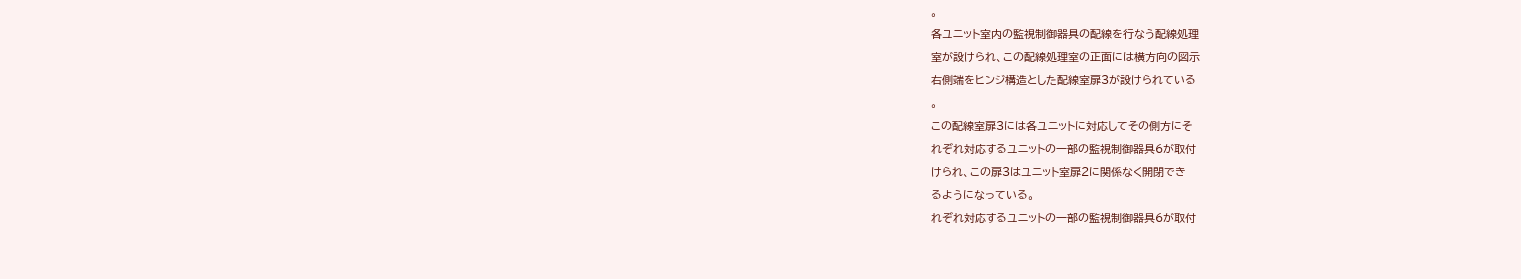。
各ユニット室内の監視制御器具の配線を行なう配線処理
室が設けられ、この配線処理室の正面には横方向の図示
右側端をヒンジ構造とした配線室扉3が設けられている
。
この配線室扉3には各ユニットに対応してその側方にそ
れぞれ対応するユニットの一部の監視制御器具6が取付
けられ、この扉3はユニット室扉2に関係なく開閉でき
るようになっている。
れぞれ対応するユニットの一部の監視制御器具6が取付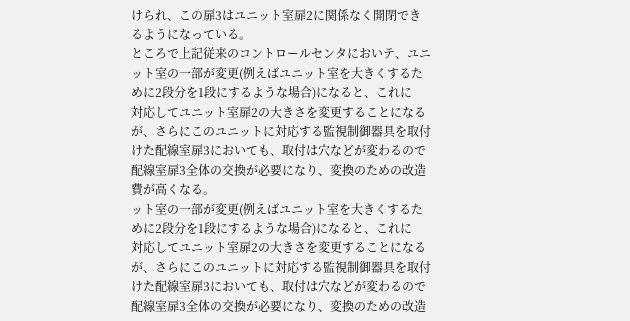けられ、この扉3はユニット室扉2に関係なく開閉でき
るようになっている。
ところで上記従来のコントロールセンタにおいテ、ユニ
ット室の一部が変更(例えばユニット室を大きくするた
めに2段分を1段にするような場合)になると、これに
対応してユニット室扉2の大きさを変更することになる
が、さらにこのユニットに対応する監視制御器具を取付
けた配線室扉3においても、取付は穴などが変わるので
配線室扉3全体の交換が必要になり、変換のための改造
費が高くなる。
ット室の一部が変更(例えばユニット室を大きくするた
めに2段分を1段にするような場合)になると、これに
対応してユニット室扉2の大きさを変更することになる
が、さらにこのユニットに対応する監視制御器具を取付
けた配線室扉3においても、取付は穴などが変わるので
配線室扉3全体の交換が必要になり、変換のための改造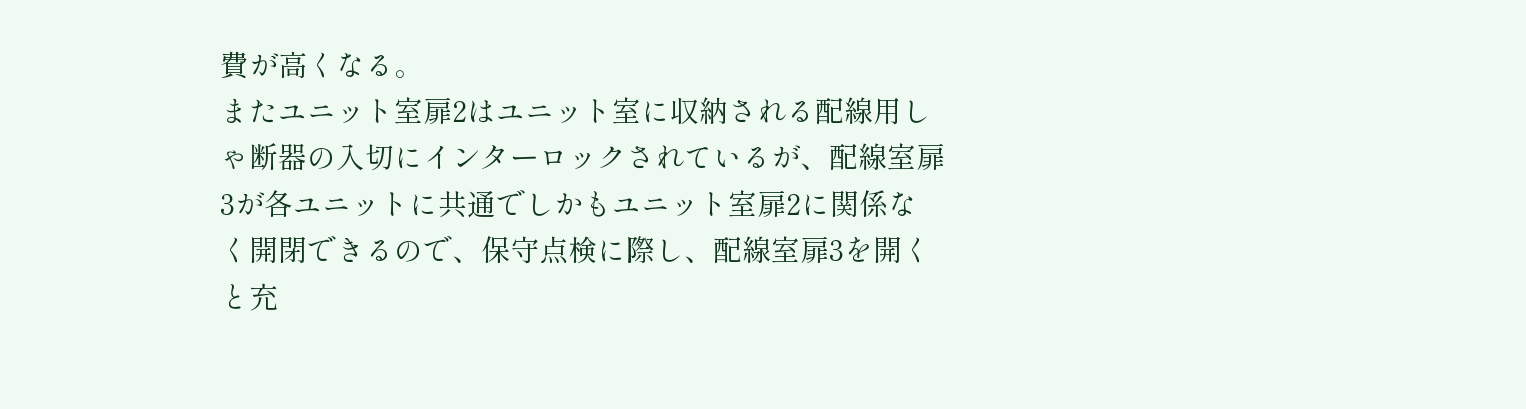費が高くなる。
またユニット室扉2はユニット室に収納される配線用し
ゃ断器の入切にインターロックされているが、配線室扉
3が各ユニットに共通でしかもユニット室扉2に関係な
く開閉できるので、保守点検に際し、配線室扉3を開く
と充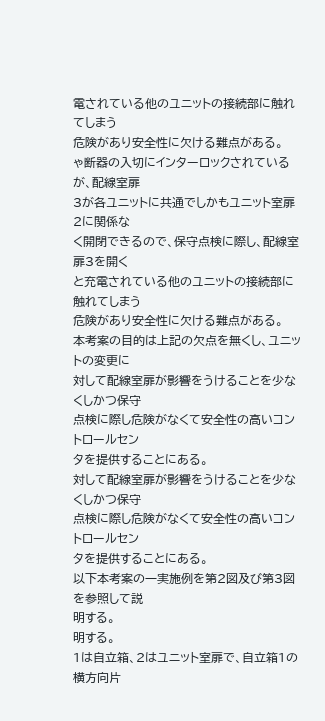電されている他のユニットの接続部に触れてしまう
危険があり安全性に欠ける難点がある。
ゃ断器の入切にインターロックされているが、配線室扉
3が各ユニットに共通でしかもユニット室扉2に関係な
く開閉できるので、保守点検に際し、配線室扉3を開く
と充電されている他のユニットの接続部に触れてしまう
危険があり安全性に欠ける難点がある。
本考案の目的は上記の欠点を無くし、ユニットの変更に
対して配線室扉が影響をうけることを少なくしかつ保守
点検に際し危険がなくて安全性の高いコントロールセン
タを提供することにある。
対して配線室扉が影響をうけることを少なくしかつ保守
点検に際し危険がなくて安全性の高いコントロールセン
タを提供することにある。
以下本考案の一実施例を第2図及び第3図を参照して説
明する。
明する。
1は自立箱、2はユニット室扉で、自立箱1の横方向片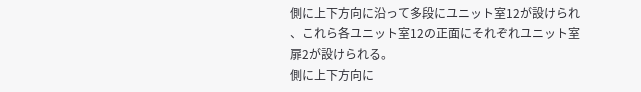側に上下方向に沿って多段にユニット室12が設けられ
、これら各ユニット室12の正面にそれぞれユニット室
扉2が設けられる。
側に上下方向に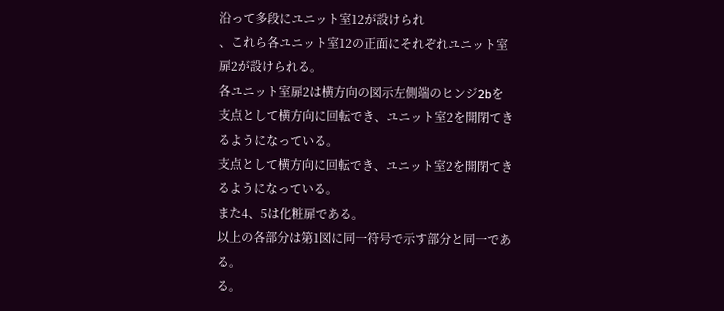沿って多段にユニット室12が設けられ
、これら各ユニット室12の正面にそれぞれユニット室
扉2が設けられる。
各ユニット室扉2は横方向の図示左側端のヒンジ2bを
支点として横方向に回転でき、ユニット室2を開閉てき
るようになっている。
支点として横方向に回転でき、ユニット室2を開閉てき
るようになっている。
また4、5は化粧扉である。
以上の各部分は第1図に同一符号で示す部分と同一であ
る。
る。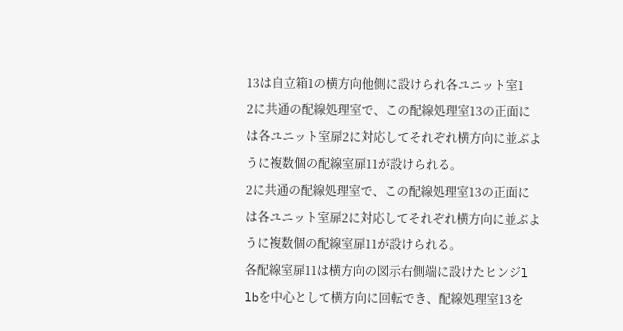13は自立箱1の横方向他側に設けられ各ユニット室1
2に共通の配線処理室で、この配線処理室13の正面に
は各ユニット室扉2に対応してそれぞれ横方向に並ぶよ
うに複数個の配線室扉11が設けられる。
2に共通の配線処理室で、この配線処理室13の正面に
は各ユニット室扉2に対応してそれぞれ横方向に並ぶよ
うに複数個の配線室扉11が設けられる。
各配線室扉11は横方向の図示右側端に設けたヒンジl
lbを中心として横方向に回転でき、配線処理室13を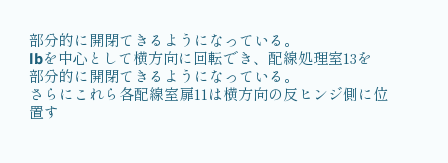部分的に開閉てきるようになっている。
lbを中心として横方向に回転でき、配線処理室13を
部分的に開閉てきるようになっている。
さらにこれら各配線室扉11は横方向の反ヒンジ側に位
置す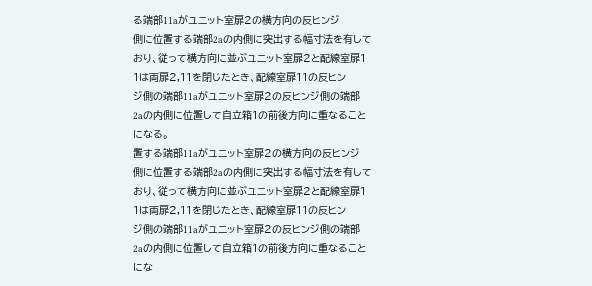る端部11aがユニット室扉2の横方向の反ヒンジ
側に位置する端部2aの内側に突出する幅寸法を有して
おり、従って横方向に並ぶユニット室扉2と配線室扉1
1は両扉2,11を閉じたとき、配線室扉11の反ヒン
ジ側の端部11aがユニット室扉2の反ヒンジ側の端部
2aの内側に位置して自立箱1の前後方向に重なること
になる。
置する端部11aがユニット室扉2の横方向の反ヒンジ
側に位置する端部2aの内側に突出する幅寸法を有して
おり、従って横方向に並ぶユニット室扉2と配線室扉1
1は両扉2,11を閉じたとき、配線室扉11の反ヒン
ジ側の端部11aがユニット室扉2の反ヒンジ側の端部
2aの内側に位置して自立箱1の前後方向に重なること
にな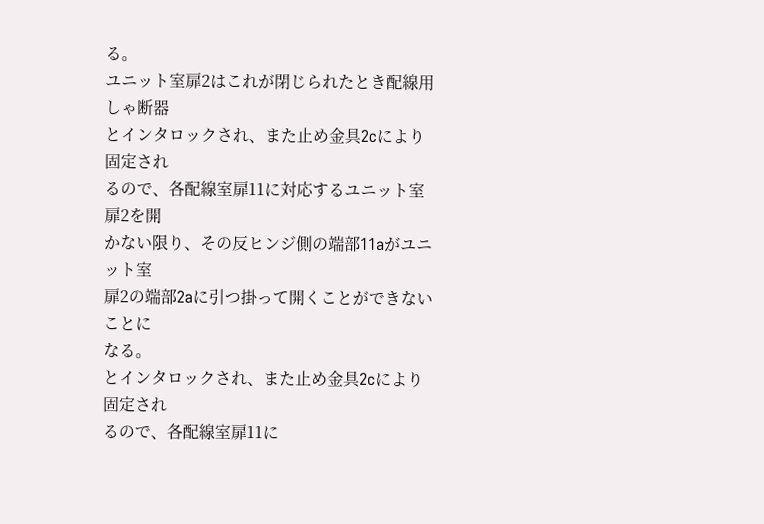る。
ユニット室扉2はこれが閉じられたとき配線用しゃ断器
とインタロックされ、また止め金具2cにより固定され
るので、各配線室扉11に対応するユニット室扉2を開
かない限り、その反ヒンジ側の端部11aがユニット室
扉2の端部2aに引つ掛って開くことができないことに
なる。
とインタロックされ、また止め金具2cにより固定され
るので、各配線室扉11に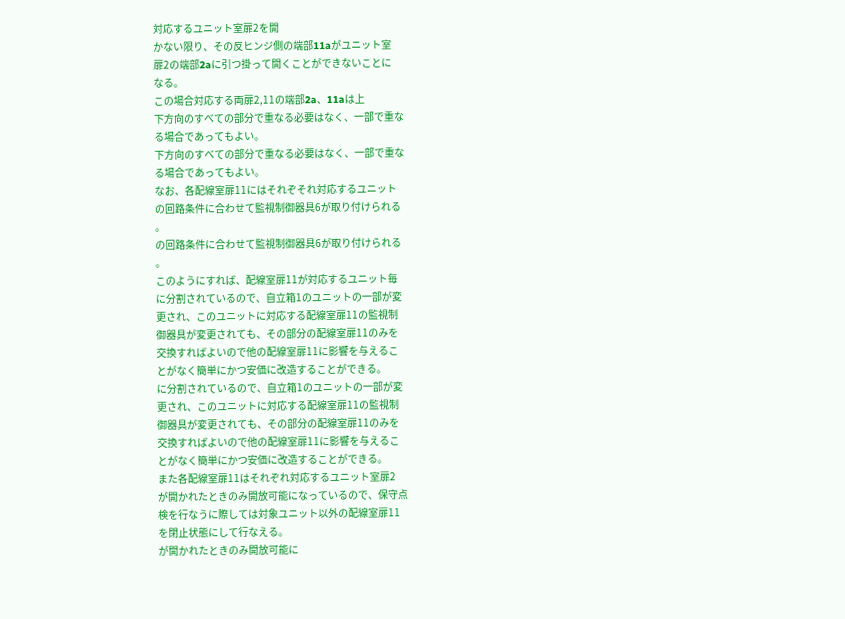対応するユニット室扉2を開
かない限り、その反ヒンジ側の端部11aがユニット室
扉2の端部2aに引つ掛って開くことができないことに
なる。
この場合対応する両扉2,11の端部2a、11aは上
下方向のすべての部分で重なる必要はなく、一部で重な
る場合であってもよい。
下方向のすべての部分で重なる必要はなく、一部で重な
る場合であってもよい。
なお、各配線室扉11にはそれぞそれ対応するユニット
の回路条件に合わせて監視制御器具6が取り付けられる
。
の回路条件に合わせて監視制御器具6が取り付けられる
。
このようにすれば、配線室扉11が対応するユニット毎
に分割されているので、自立箱1のユニットの一部が変
更され、このユニットに対応する配線室扉11の監視制
御器具が変更されても、その部分の配線室扉11のみを
交換すればよいので他の配線室扉11に影響を与えるこ
とがなく簡単にかつ安価に改造することができる。
に分割されているので、自立箱1のユニットの一部が変
更され、このユニットに対応する配線室扉11の監視制
御器具が変更されても、その部分の配線室扉11のみを
交換すればよいので他の配線室扉11に影響を与えるこ
とがなく簡単にかつ安価に改造することができる。
また各配線室扉11はそれぞれ対応するユニット室扉2
が開かれたときのみ開放可能になっているので、保守点
検を行なうに際しては対象ユニット以外の配線室扉11
を閉止状態にして行なえる。
が開かれたときのみ開放可能に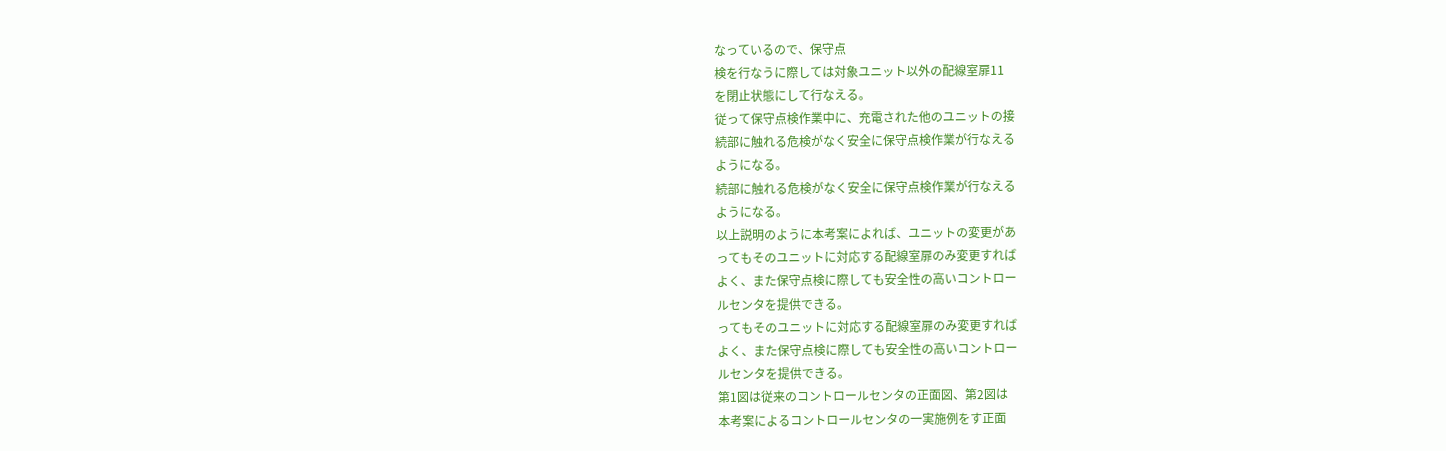なっているので、保守点
検を行なうに際しては対象ユニット以外の配線室扉11
を閉止状態にして行なえる。
従って保守点検作業中に、充電された他のユニットの接
続部に触れる危検がなく安全に保守点検作業が行なえる
ようになる。
続部に触れる危検がなく安全に保守点検作業が行なえる
ようになる。
以上説明のように本考案によれば、ユニットの変更があ
ってもそのユニットに対応する配線室扉のみ変更すれば
よく、また保守点検に際しても安全性の高いコントロー
ルセンタを提供できる。
ってもそのユニットに対応する配線室扉のみ変更すれば
よく、また保守点検に際しても安全性の高いコントロー
ルセンタを提供できる。
第1図は従来のコントロールセンタの正面図、第2図は
本考案によるコントロールセンタの一実施例をす正面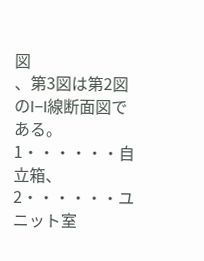図
、第3図は第2図のI−I線断面図である。 1・・・・・・自立箱、2・・・・・・ユニット室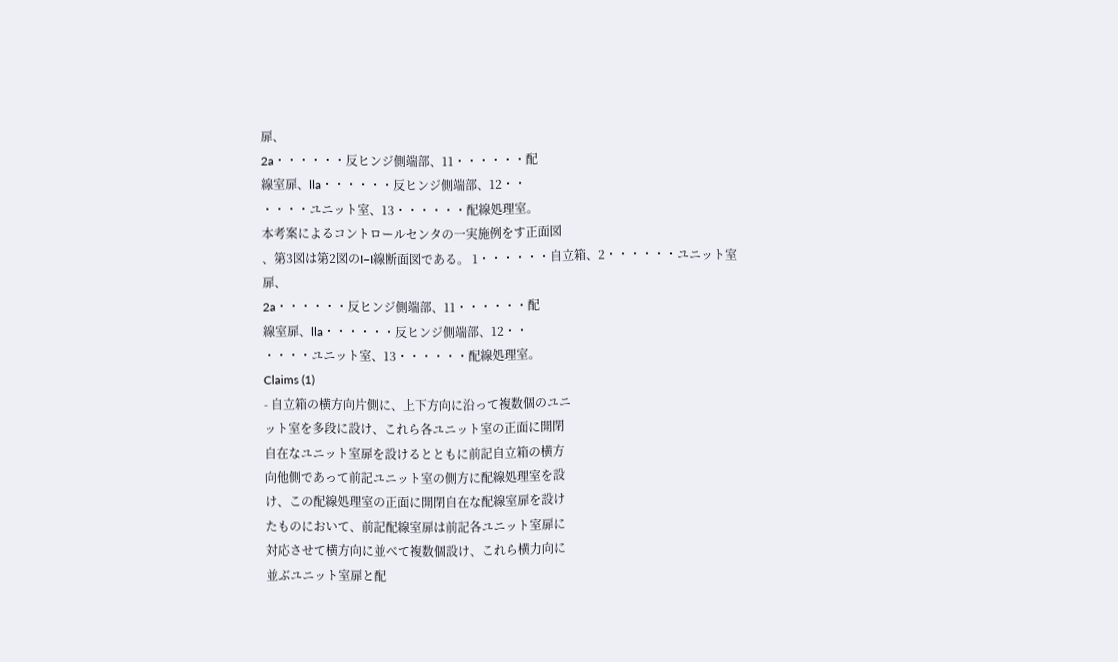扉、
2a・・・・・・反ヒンジ側端部、11・・・・・・配
線室扉、lla・・・・・・反ヒンジ側端部、12・・
・・・・ユニット室、13・・・・・・配線処理室。
本考案によるコントロールセンタの一実施例をす正面図
、第3図は第2図のI−I線断面図である。 1・・・・・・自立箱、2・・・・・・ユニット室扉、
2a・・・・・・反ヒンジ側端部、11・・・・・・配
線室扉、lla・・・・・・反ヒンジ側端部、12・・
・・・・ユニット室、13・・・・・・配線処理室。
Claims (1)
- 自立箱の横方向片側に、上下方向に沿って複数個のユニ
ット室を多段に設け、これら各ユニット室の正面に開閉
自在なユニット室扉を設けるとともに前記自立箱の横方
向他側であって前記ユニット室の側方に配線処理室を設
け、この配線処理室の正面に開閉自在な配線室扉を設け
たものにおいて、前記配線室扉は前記各ユニット室扉に
対応させて横方向に並べて複数個設け、これら横力向に
並ぶユニット室扉と配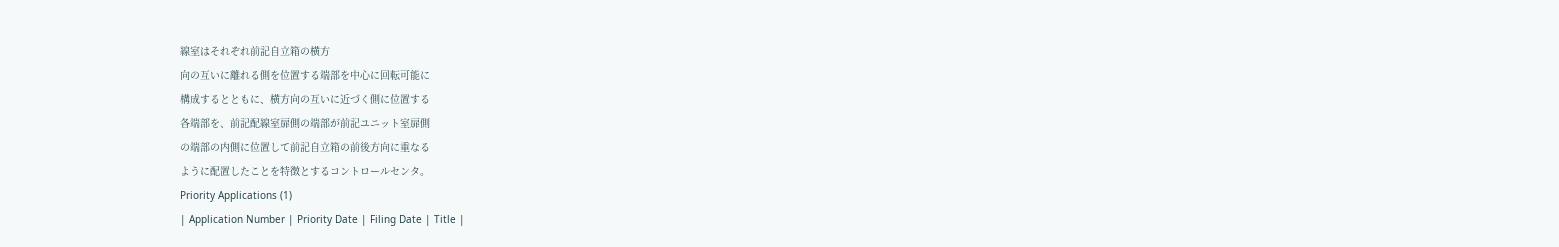線室はそれぞれ前記自立箱の横方
向の互いに離れる側を位置する端部を中心に回転可能に
構成するとともに、横方向の互いに近づく側に位置する
各端部を、前記配線室扉側の端部が前記ユニット室扉側
の端部の内側に位置して前記自立箱の前後方向に重なる
ように配置したことを特徴とするコントロールセンタ。
Priority Applications (1)
| Application Number | Priority Date | Filing Date | Title |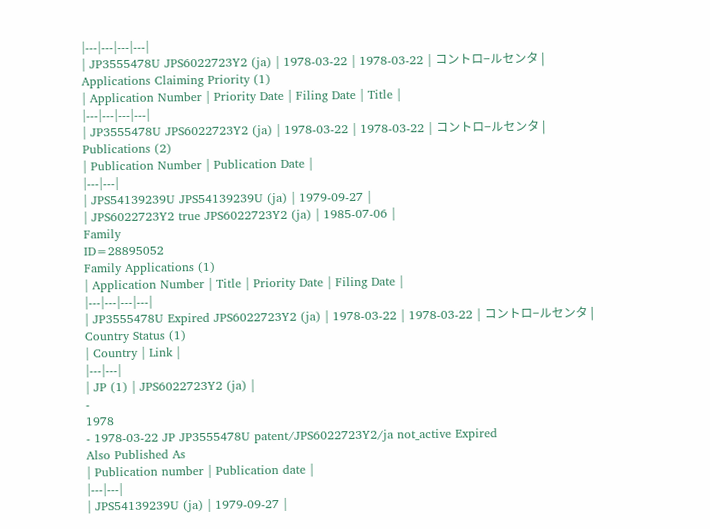|---|---|---|---|
| JP3555478U JPS6022723Y2 (ja) | 1978-03-22 | 1978-03-22 | コントロ−ルセンタ |
Applications Claiming Priority (1)
| Application Number | Priority Date | Filing Date | Title |
|---|---|---|---|
| JP3555478U JPS6022723Y2 (ja) | 1978-03-22 | 1978-03-22 | コントロ−ルセンタ |
Publications (2)
| Publication Number | Publication Date |
|---|---|
| JPS54139239U JPS54139239U (ja) | 1979-09-27 |
| JPS6022723Y2 true JPS6022723Y2 (ja) | 1985-07-06 |
Family
ID=28895052
Family Applications (1)
| Application Number | Title | Priority Date | Filing Date |
|---|---|---|---|
| JP3555478U Expired JPS6022723Y2 (ja) | 1978-03-22 | 1978-03-22 | コントロ−ルセンタ |
Country Status (1)
| Country | Link |
|---|---|
| JP (1) | JPS6022723Y2 (ja) |
-
1978
- 1978-03-22 JP JP3555478U patent/JPS6022723Y2/ja not_active Expired
Also Published As
| Publication number | Publication date |
|---|---|
| JPS54139239U (ja) | 1979-09-27 |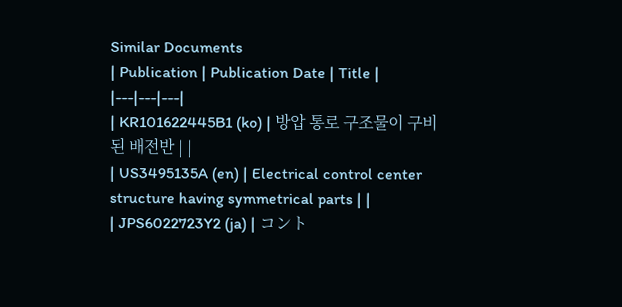Similar Documents
| Publication | Publication Date | Title |
|---|---|---|
| KR101622445B1 (ko) | 방압 통로 구조물이 구비된 배전반 | |
| US3495135A (en) | Electrical control center structure having symmetrical parts | |
| JPS6022723Y2 (ja) | コント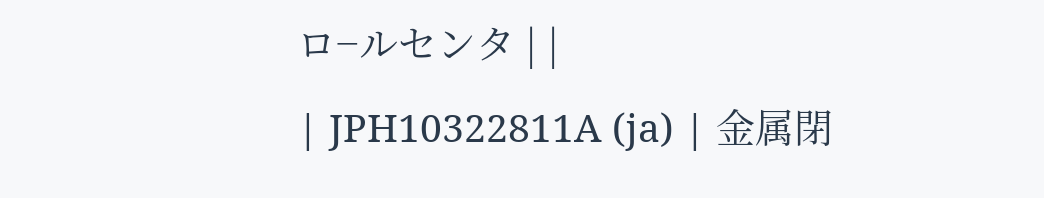ロ−ルセンタ | |
| JPH10322811A (ja) | 金属閉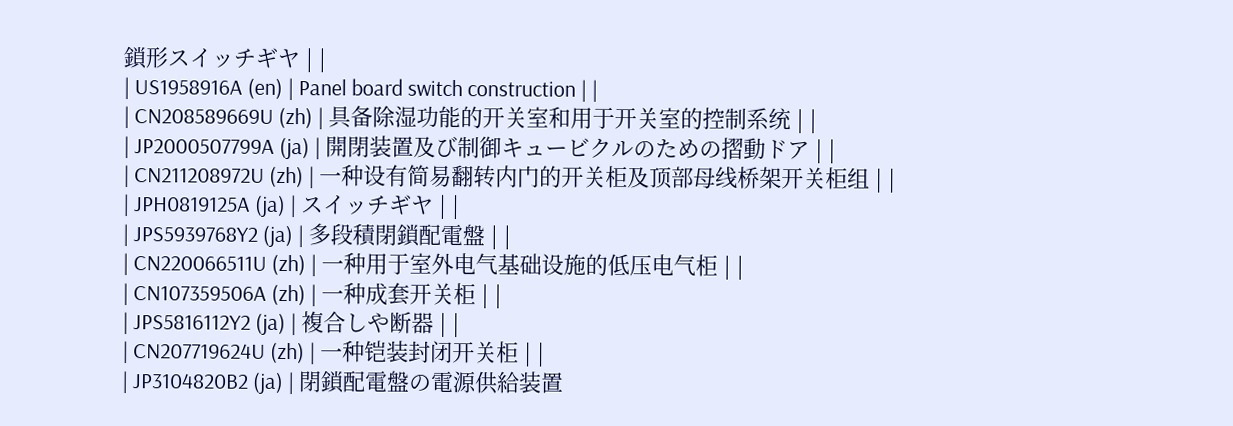鎖形スイッチギヤ | |
| US1958916A (en) | Panel board switch construction | |
| CN208589669U (zh) | 具备除湿功能的开关室和用于开关室的控制系统 | |
| JP2000507799A (ja) | 開閉装置及び制御キュービクルのための摺動ドア | |
| CN211208972U (zh) | 一种设有简易翻转内门的开关柜及顶部母线桥架开关柜组 | |
| JPH0819125A (ja) | スイッチギヤ | |
| JPS5939768Y2 (ja) | 多段積閉鎖配電盤 | |
| CN220066511U (zh) | 一种用于室外电气基础设施的低压电气柜 | |
| CN107359506A (zh) | 一种成套开关柜 | |
| JPS5816112Y2 (ja) | 複合しや断器 | |
| CN207719624U (zh) | 一种铠装封闭开关柜 | |
| JP3104820B2 (ja) | 閉鎖配電盤の電源供給装置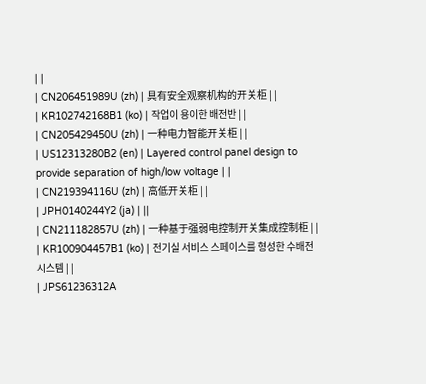| |
| CN206451989U (zh) | 具有安全观察机构的开关柜 | |
| KR102742168B1 (ko) | 작업이 용이한 배전반 | |
| CN205429450U (zh) | 一种电力智能开关柜 | |
| US12313280B2 (en) | Layered control panel design to provide separation of high/low voltage | |
| CN219394116U (zh) | 高低开关柜 | |
| JPH0140244Y2 (ja) | ||
| CN211182857U (zh) | 一种基于强弱电控制开关集成控制柜 | |
| KR100904457B1 (ko) | 전기실 서비스 스페이스를 형성한 수배전 시스템 | |
| JPS61236312A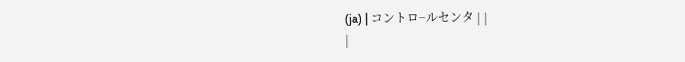(ja) | コントロ−ルセンタ | |
|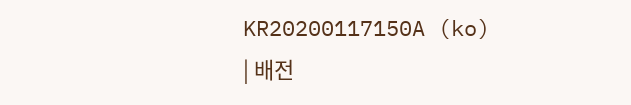KR20200117150A (ko) | 배전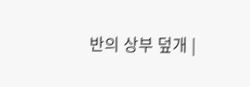반의 상부 덮개 |